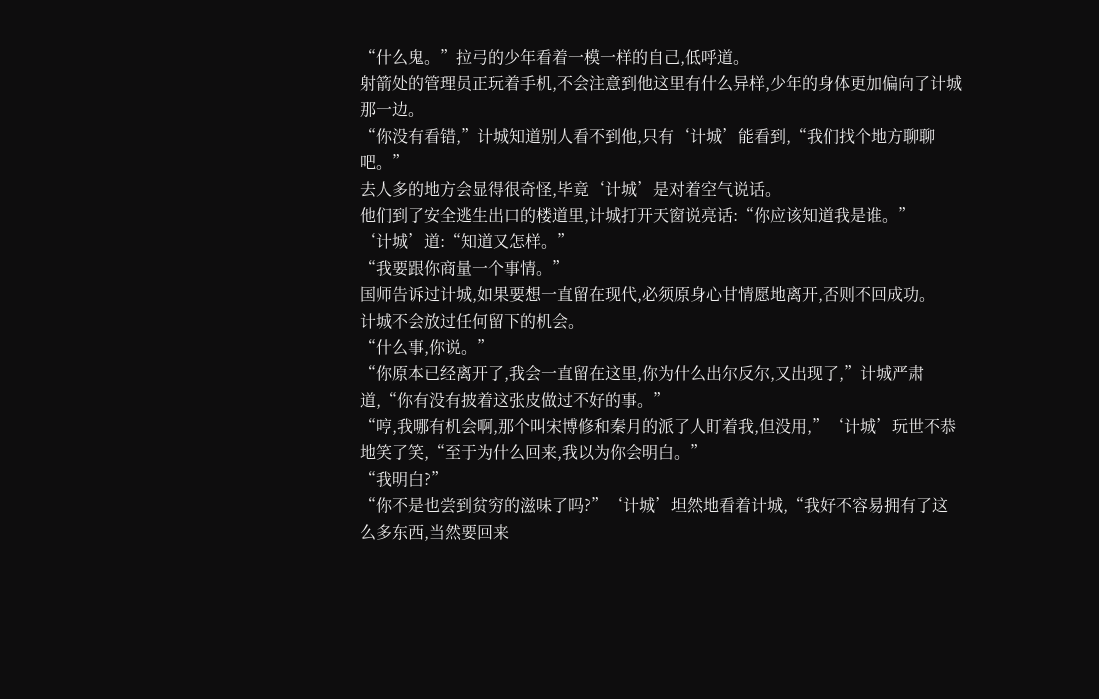“什么鬼。”拉弓的少年看着一模一样的自己,低呼道。
射箭处的管理员正玩着手机,不会注意到他这里有什么异样,少年的身体更加偏向了计城那一边。
“你没有看错,”计城知道别人看不到他,只有‘计城’能看到,“我们找个地方聊聊吧。”
去人多的地方会显得很奇怪,毕竟‘计城’是对着空气说话。
他们到了安全逃生出口的楼道里,计城打开天窗说亮话:“你应该知道我是谁。”
‘计城’道:“知道又怎样。”
“我要跟你商量一个事情。”
国师告诉过计城,如果要想一直留在现代,必须原身心甘情愿地离开,否则不回成功。
计城不会放过任何留下的机会。
“什么事,你说。”
“你原本已经离开了,我会一直留在这里,你为什么出尔反尔,又出现了,”计城严肃道,“你有没有披着这张皮做过不好的事。”
“哼,我哪有机会啊,那个叫宋博修和秦月的派了人盯着我,但没用,”‘计城’玩世不恭地笑了笑,“至于为什么回来,我以为你会明白。”
“我明白?”
“你不是也尝到贫穷的滋味了吗?”‘计城’坦然地看着计城,“我好不容易拥有了这么多东西,当然要回来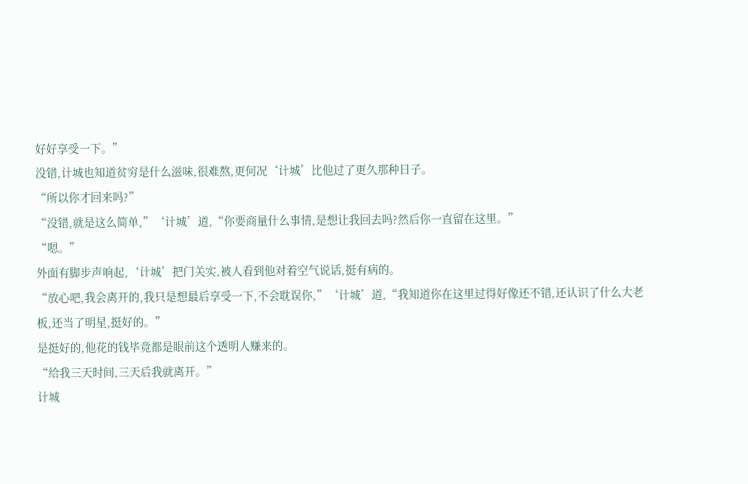好好享受一下。”
没错,计城也知道贫穷是什么滋味,很难熬,更何况‘计城’比他过了更久那种日子。
“所以你才回来吗?”
“没错,就是这么简单,”‘计城’道,“你要商量什么事情,是想让我回去吗?然后你一直留在这里。”
“嗯。”
外面有脚步声响起,‘计城’把门关实,被人看到他对着空气说话,挺有病的。
“放心吧,我会离开的,我只是想最后享受一下,不会耽误你,”‘计城’道,“我知道你在这里过得好像还不错,还认识了什么大老板,还当了明星,挺好的。”
是挺好的,他花的钱毕竟都是眼前这个透明人赚来的。
“给我三天时间,三天后我就离开。”
计城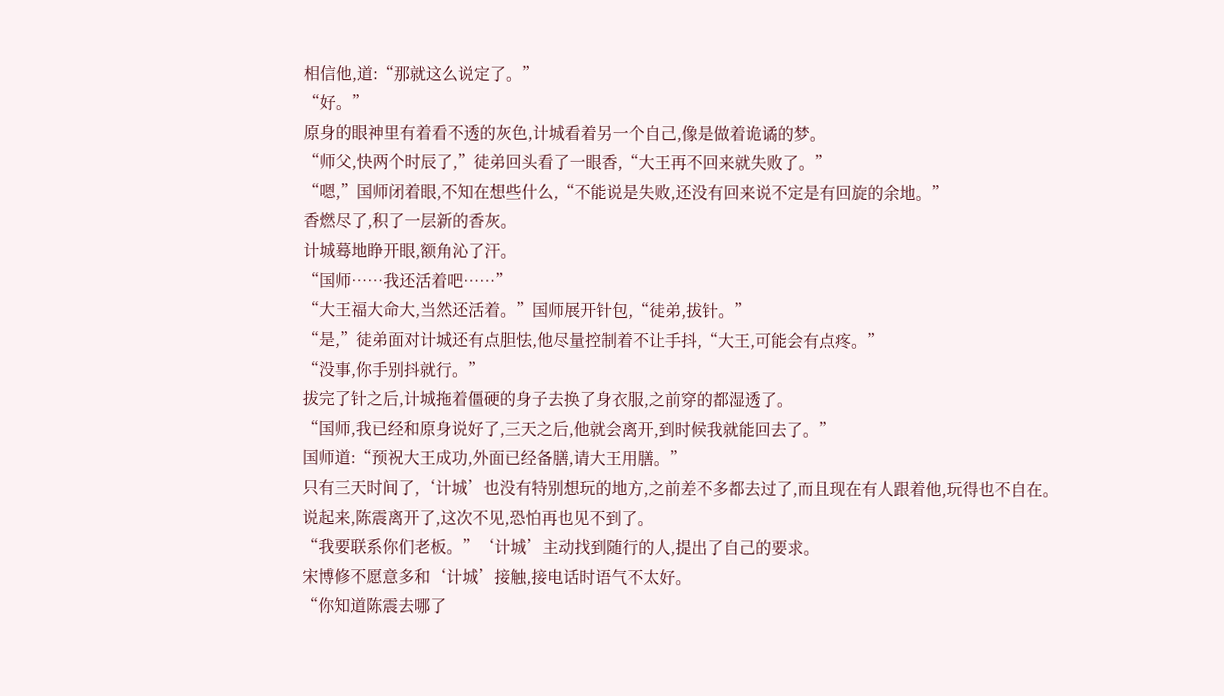相信他,道:“那就这么说定了。”
“好。”
原身的眼神里有着看不透的灰色,计城看着另一个自己,像是做着诡谲的梦。
“师父,快两个时辰了,”徒弟回头看了一眼香,“大王再不回来就失败了。”
“嗯,”国师闭着眼,不知在想些什么,“不能说是失败,还没有回来说不定是有回旋的余地。”
香燃尽了,积了一层新的香灰。
计城蓦地睁开眼,额角沁了汗。
“国师……我还活着吧……”
“大王福大命大,当然还活着。”国师展开针包,“徒弟,拔针。”
“是,”徒弟面对计城还有点胆怯,他尽量控制着不让手抖,“大王,可能会有点疼。”
“没事,你手别抖就行。”
拔完了针之后,计城拖着僵硬的身子去换了身衣服,之前穿的都湿透了。
“国师,我已经和原身说好了,三天之后,他就会离开,到时候我就能回去了。”
国师道:“预祝大王成功,外面已经备膳,请大王用膳。”
只有三天时间了,‘计城’也没有特别想玩的地方,之前差不多都去过了,而且现在有人跟着他,玩得也不自在。
说起来,陈震离开了,这次不见,恐怕再也见不到了。
“我要联系你们老板。”‘计城’主动找到随行的人,提出了自己的要求。
宋博修不愿意多和‘计城’接触,接电话时语气不太好。
“你知道陈震去哪了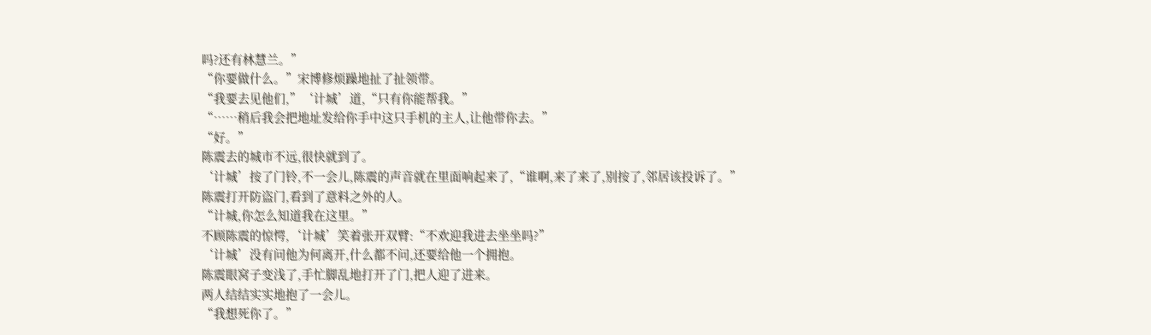吗?还有林慧兰。”
“你要做什么。”宋博修烦躁地扯了扯领带。
“我要去见他们,”‘计城’道,“只有你能帮我。”
“……稍后我会把地址发给你手中这只手机的主人,让他带你去。”
“好。”
陈震去的城市不远,很快就到了。
‘计城’按了门铃,不一会儿,陈震的声音就在里面响起来了,“谁啊,来了来了,别按了,邻居该投诉了。”
陈震打开防盗门,看到了意料之外的人。
“计城,你怎么知道我在这里。”
不顾陈震的惊愕,‘计城’笑着张开双臂:“不欢迎我进去坐坐吗?”
‘计城’没有问他为何离开,什么都不问,还要给他一个拥抱。
陈震眼窝子变浅了,手忙脚乱地打开了门,把人迎了进来。
两人结结实实地抱了一会儿。
“我想死你了。”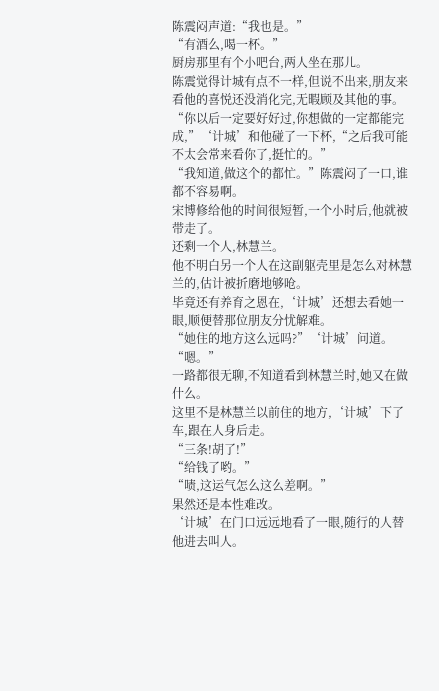陈震闷声道:“我也是。”
“有酒么,喝一杯。”
厨房那里有个小吧台,两人坐在那儿。
陈震觉得计城有点不一样,但说不出来,朋友来看他的喜悦还没消化完,无暇顾及其他的事。
“你以后一定要好好过,你想做的一定都能完成,”‘计城’和他碰了一下杯,“之后我可能不太会常来看你了,挺忙的。”
“我知道,做这个的都忙。”陈震闷了一口,谁都不容易啊。
宋博修给他的时间很短暂,一个小时后,他就被带走了。
还剩一个人,林慧兰。
他不明白另一个人在这副躯壳里是怎么对林慧兰的,估计被折磨地够呛。
毕竟还有养育之恩在,‘计城’还想去看她一眼,顺便替那位朋友分忧解难。
“她住的地方这么远吗?”‘计城’问道。
“嗯。”
一路都很无聊,不知道看到林慧兰时,她又在做什么。
这里不是林慧兰以前住的地方,‘计城’下了车,跟在人身后走。
“三条!胡了!”
“给钱了哟。”
“啧,这运气怎么这么差啊。”
果然还是本性难改。
‘计城’在门口远远地看了一眼,随行的人替他进去叫人。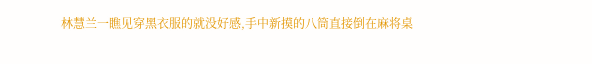林慧兰一瞧见穿黑衣服的就没好感,手中新摸的八筒直接倒在麻将桌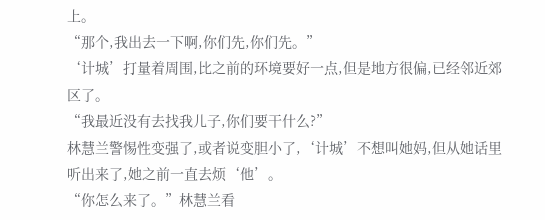上。
“那个,我出去一下啊,你们先,你们先。”
‘计城’打量着周围,比之前的环境要好一点,但是地方很偏,已经邻近郊区了。
“我最近没有去找我儿子,你们要干什么?”
林慧兰警惕性变强了,或者说变胆小了,‘计城’不想叫她妈,但从她话里听出来了,她之前一直去烦‘他’。
“你怎么来了。”林慧兰看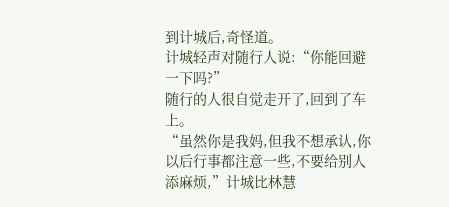到计城后,奇怪道。
计城轻声对随行人说:“你能回避一下吗?”
随行的人很自觉走开了,回到了车上。
“虽然你是我妈,但我不想承认,你以后行事都注意一些,不要给别人添麻烦,”计城比林慧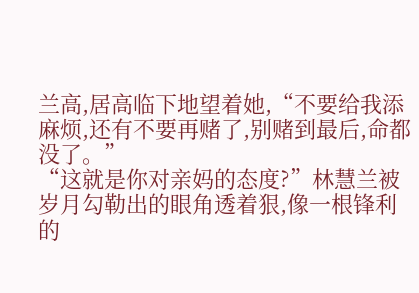兰高,居高临下地望着她,“不要给我添麻烦,还有不要再赌了,别赌到最后,命都没了。”
“这就是你对亲妈的态度?”林慧兰被岁月勾勒出的眼角透着狠,像一根锋利的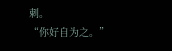刺。
“你好自为之。”